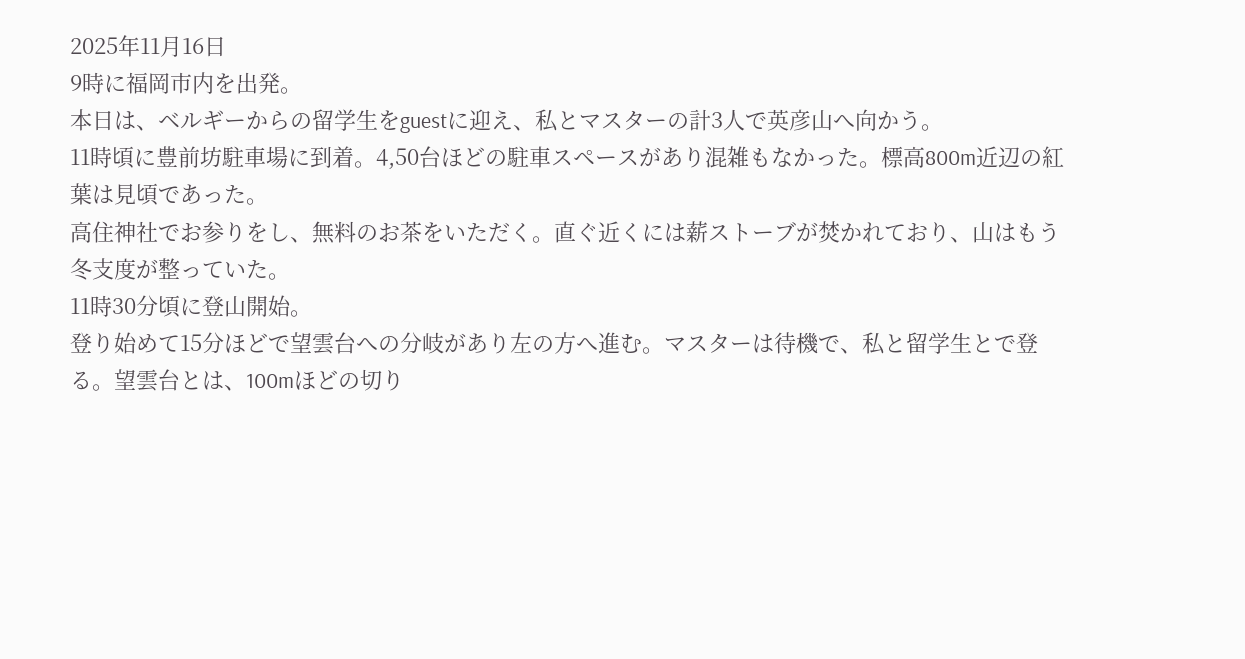2025年11月16日
9時に福岡市内を出発。
本日は、ベルギーからの留学生をguestに迎え、私とマスターの計3人で英彦山へ向かう。
11時頃に豊前坊駐車場に到着。4,50台ほどの駐車スペースがあり混雑もなかった。標高800m近辺の紅葉は見頃であった。
高住神社でお参りをし、無料のお茶をいただく。直ぐ近くには薪ストーブが焚かれており、山はもう冬支度が整っていた。
11時30分頃に登山開始。
登り始めて15分ほどで望雲台への分岐があり左の方へ進む。マスターは待機で、私と留学生とで登る。望雲台とは、100mほどの切り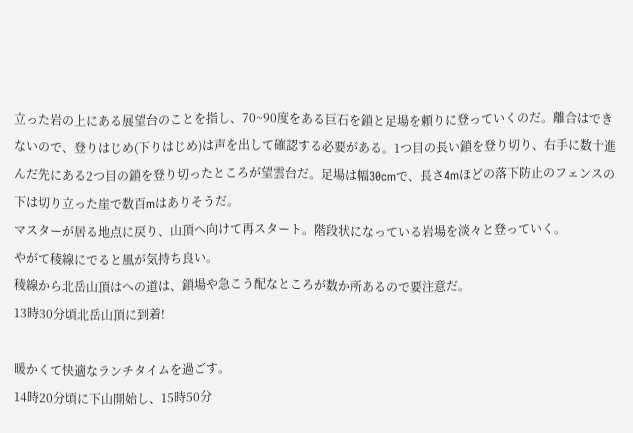立った岩の上にある展望台のことを指し、70~90度をある巨石を鎖と足場を頼りに登っていくのだ。離合はできないので、登りはじめ(下りはじめ)は声を出して確認する必要がある。1つ目の長い鎖を登り切り、右手に数十進んだ先にある2つ目の鎖を登り切ったところが望雲台だ。足場は幅30cmで、長さ4mほどの落下防止のフェンスの下は切り立った崖で数百mはありそうだ。
マスターが居る地点に戻り、山頂へ向けて再スタート。階段状になっている岩場を淡々と登っていく。
やがて稜線にでると風が気持ち良い。
稜線から北岳山頂はへの道は、鎖場や急こう配なところが数か所あるので要注意だ。
13時30分頃北岳山頂に到着!

暖かくて快適なランチタイムを過ごす。
14時20分頃に下山開始し、15時50分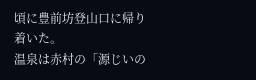頃に豊前坊登山口に帰り着いた。
温泉は赤村の「源じいの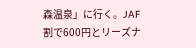森温泉」に行く。JAF割で600円とリーズナ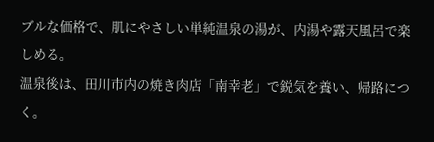ブルな価格で、肌にやさしい単純温泉の湯が、内湯や露天風呂で楽しめる。
温泉後は、田川市内の焼き肉店「南幸老」で鋭気を養い、帰路につく。